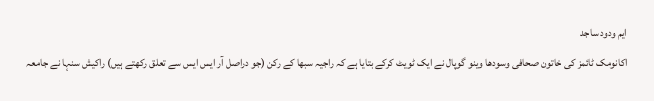ایم ودود ساجد
اکانومک ٹائمز کی خاتون صحافی وسودھا وینو گوپال نے ایک ٹویٹ کرکے بتایا ہے کہ راجیہ سبھا کے رکن (جو دراصل آر ایس ایس سے تعلق رکھتے ہیں) راکیش سنہا نے جامعہ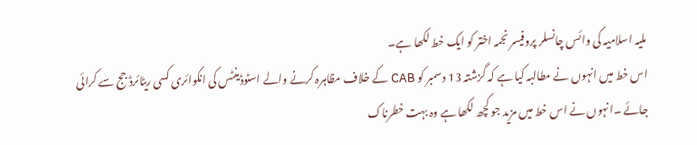ملیہ اسلامیہ کی وائس چانسلر پروفیسر نجمہ اختر کو ایک خط لکھا ہے۔
اس خط میں انہوں نے مطالبہ کیا ہے کہ گزشتہ 13 دسمبر کو CAB کے خلاف مظاہرہ کرنے والے اسٹوڈینٹس کی انکوائری کسی ریٹائرڈ جج سے کرائی جائے ۔انہوں نے اس خط میں مزید جو کچھ لکھا ہے وہ بہت خطرناک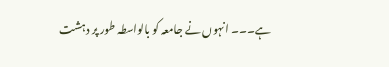ہے۔۔۔ انہوں نے جامعہ کو بالواسطہ طور پر دہشت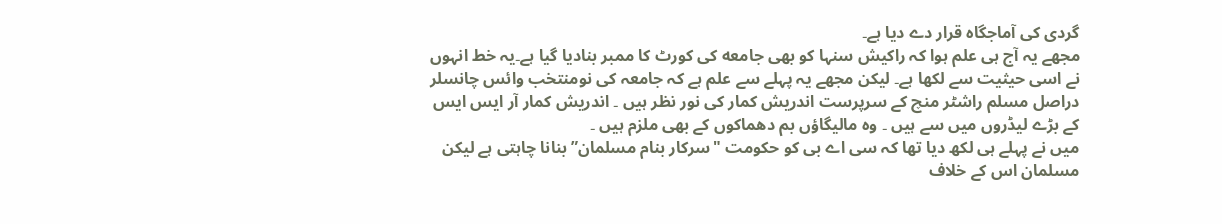گردی کی آماجگاہ قرار دے دیا ہے۔
مجھے یہ آج ہی علم ہوا کہ راکیش سنہا کو بھی جامعه کی کورٹ کا ممبر بنادیا گیا ہے۔یہ خط انہوں نے اسی حیثیت سے لکھا ہے۔ لیکن مجھے یہ پہلے سے علم ہے کہ جامعہ کی نومنتخب وائس چانسلر دراصل مسلم راشٹر منچ کے سرپرست اندریش کمار کی نور نظر ہیں ۔ اندریش کمار آر ایس ایس کے بڑے لیڈروں میں سے ہیں ۔ وہ مالیگاؤں بم دھماکوں کے بھی ملزم ہیں ۔
میں نے پہلے ہی لکھ دیا تھا کہ سی اے بی کو حکومت "سرکار بنام مسلمان” بنانا چاہتی ہے لیکن مسلمان اس کے خلاف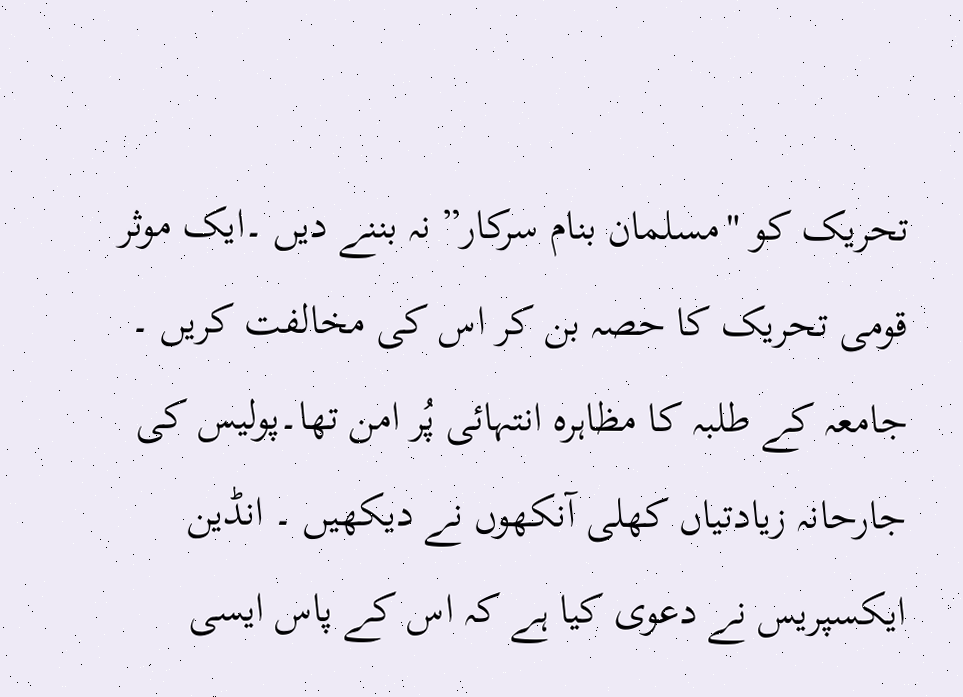تحریک کو "مسلمان بنام سرکار” نہ بننے دیں ۔ایک موثر قومی تحریک کا حصہ بن کر اس کی مخالفت کریں ۔
جامعہ کے طلبہ کا مظاہرہ انتہائی پُر امن تھا۔پولیس کی جارحانہ زیادتیاں کھلی آنکھوں نے دیکھیں ۔ انڈین ایکسپریس نے دعوی کیا ہے کہ اس کے پاس ایسی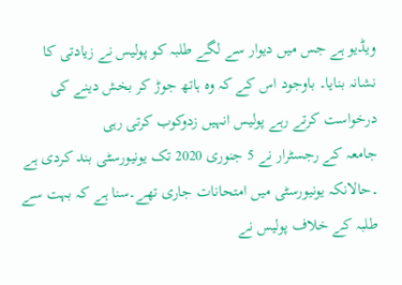ویڈیو ہے جس میں دیوار سے لگے طلبہ کو پولیس نے زیادتی کا نشانہ بنایا۔ باوجود اس کے کہ وہ ہاتھ جوڑ کر بخش دینے کی درخواست کرتے رہے پولیس انہیں زدوکوب کرتی رہی
جامعہ کے رجسٹرار نے 5 جنوری 2020 تک یونیورسٹی بند کردی ہے ۔حالانکہ یونیورسٹی میں امتحانات جاری تھے۔سنا ہے کہ بہت سے طلبہ کے خلاف پولیس نے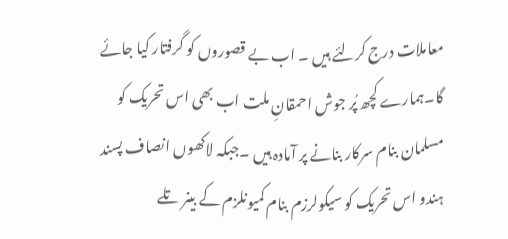معاملات درج کرلئے ہیں ۔ اب بے قصوروں کو گرفتار کیا جائے گا۔ہمارے کچھ پُر جوش احمقانِ ملت اب بھی اس تحریک کو مسلمان بنام سرکار بنانے پر آمادہ ہیں ۔جبکہ لاکھوں انصاف پسند ہندو اس تحریک کو سیکولرزم بنام کمیونلزم کے بینر تلے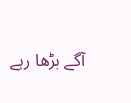آگے بڑھا رہے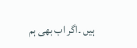ہیں ۔اگر اب بھی ہم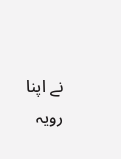نے اپنا رویہ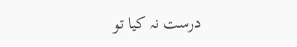درست نہ کیا تو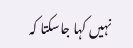نہیں کہا جاسکتا کہ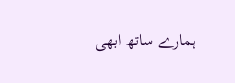ہمارے ساتھ ابھی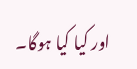اور کیا کیا ہوگا۔